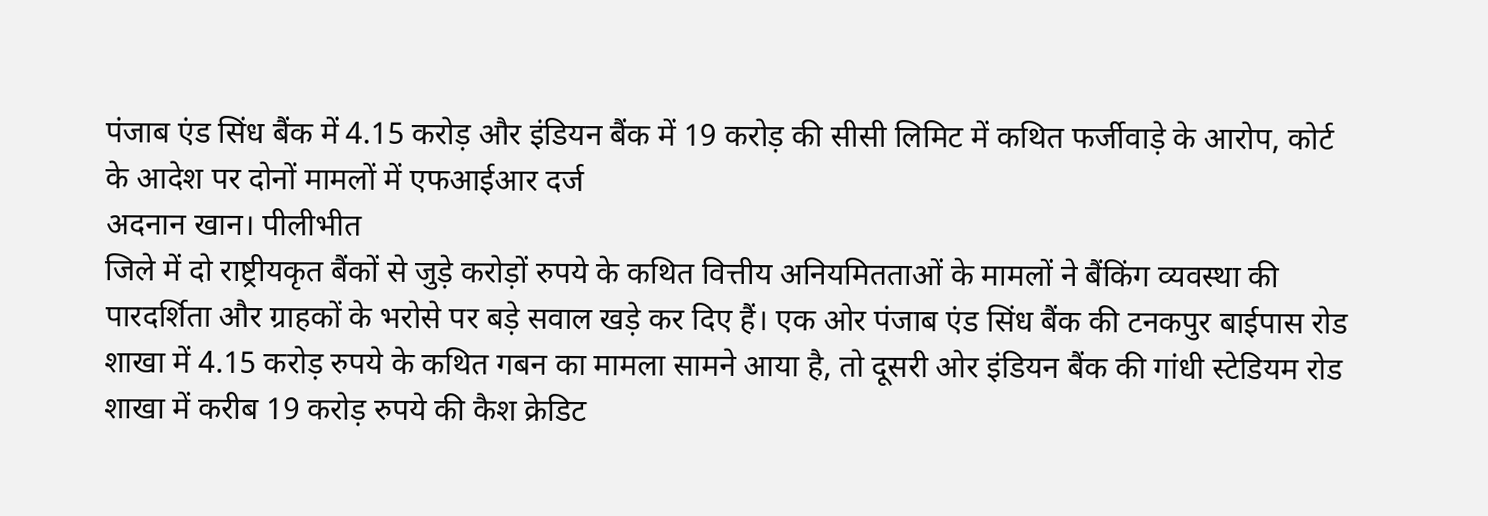पंजाब एंड सिंध बैंक में 4.15 करोड़ और इंडियन बैंक में 19 करोड़ की सीसी लिमिट में कथित फर्जीवाड़े के आरोप, कोर्ट के आदेश पर दोनों मामलों में एफआईआर दर्ज
अदनान खान। पीलीभीत
जिले में दो राष्ट्रीयकृत बैंकों से जुड़े करोड़ों रुपये के कथित वित्तीय अनियमितताओं के मामलों ने बैंकिंग व्यवस्था की पारदर्शिता और ग्राहकों के भरोसे पर बड़े सवाल खड़े कर दिए हैं। एक ओर पंजाब एंड सिंध बैंक की टनकपुर बाईपास रोड शाखा में 4.15 करोड़ रुपये के कथित गबन का मामला सामने आया है, तो दूसरी ओर इंडियन बैंक की गांधी स्टेडियम रोड शाखा में करीब 19 करोड़ रुपये की कैश क्रेडिट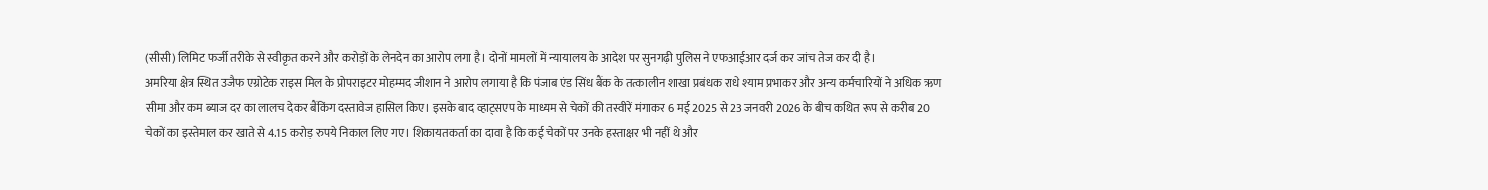(सीसी) लिमिट फर्जी तरीके से स्वीकृत करने और करोड़ों के लेनदेन का आरोप लगा है। दोनों मामलों में न्यायालय के आदेश पर सुनगढ़ी पुलिस ने एफआईआर दर्ज कर जांच तेज कर दी है।
अमरिया क्षेत्र स्थित उजैफ एग्रोटेक राइस मिल के प्रोपराइटर मोहम्मद जीशान ने आरोप लगाया है कि पंजाब एंड सिंध बैंक के तत्कालीन शाखा प्रबंधक राधे श्याम प्रभाकर और अन्य कर्मचारियों ने अधिक ऋण सीमा और कम ब्याज दर का लालच देकर बैंकिंग दस्तावेज हासिल किए। इसके बाद व्हाट्सएप के माध्यम से चेकों की तस्वीरें मंगाकर 6 मई 2025 से 23 जनवरी 2026 के बीच कथित रूप से करीब 20 चेकों का इस्तेमाल कर खाते से 4.15 करोड़ रुपये निकाल लिए गए। शिकायतकर्ता का दावा है कि कई चेकों पर उनके हस्ताक्षर भी नहीं थे और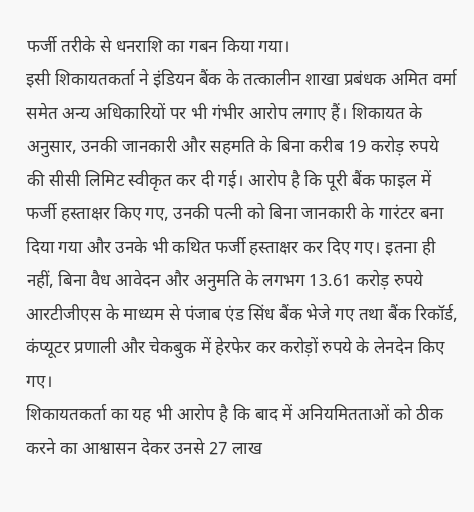फर्जी तरीके से धनराशि का गबन किया गया।
इसी शिकायतकर्ता ने इंडियन बैंक के तत्कालीन शाखा प्रबंधक अमित वर्मा समेत अन्य अधिकारियों पर भी गंभीर आरोप लगाए हैं। शिकायत के अनुसार, उनकी जानकारी और सहमति के बिना करीब 19 करोड़ रुपये की सीसी लिमिट स्वीकृत कर दी गई। आरोप है कि पूरी बैंक फाइल में फर्जी हस्ताक्षर किए गए, उनकी पत्नी को बिना जानकारी के गारंटर बना दिया गया और उनके भी कथित फर्जी हस्ताक्षर कर दिए गए। इतना ही नहीं, बिना वैध आवेदन और अनुमति के लगभग 13.61 करोड़ रुपये आरटीजीएस के माध्यम से पंजाब एंड सिंध बैंक भेजे गए तथा बैंक रिकॉर्ड, कंप्यूटर प्रणाली और चेकबुक में हेरफेर कर करोड़ों रुपये के लेनदेन किए गए।
शिकायतकर्ता का यह भी आरोप है कि बाद में अनियमितताओं को ठीक करने का आश्वासन देकर उनसे 27 लाख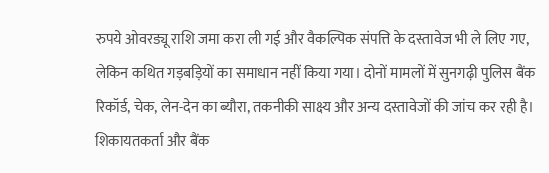रुपये ओवरड्यू राशि जमा करा ली गई और वैकल्पिक संपत्ति के दस्तावेज भी ले लिए गए, लेकिन कथित गड़बड़ियों का समाधान नहीं किया गया। दोनों मामलों में सुनगढ़ी पुलिस बैंक रिकॉर्ड, चेक, लेन-देन का ब्यौरा, तकनीकी साक्ष्य और अन्य दस्तावेजों की जांच कर रही है। शिकायतकर्ता और बैंक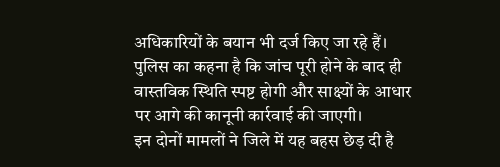अधिकारियों के बयान भी दर्ज किए जा रहे हैं। पुलिस का कहना है कि जांच पूरी होने के बाद ही वास्तविक स्थिति स्पष्ट होगी और साक्ष्यों के आधार पर आगे की कानूनी कार्रवाई की जाएगी।
इन दोनों मामलों ने जिले में यह बहस छेड़ दी है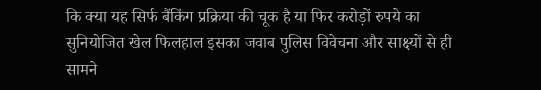कि क्या यह सिर्फ बैंकिंग प्रक्रिया की चूक है या फिर करोड़ों रुपये का सुनियोजित खेल फिलहाल इसका जवाब पुलिस विवेचना और साक्ष्यों से ही सामने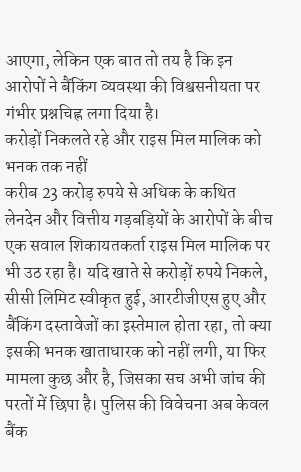आएगा, लेकिन एक बात तो तय है कि इन आरोपों ने बैंकिंग व्यवस्था की विश्वसनीयता पर गंभीर प्रश्नचिह्न लगा दिया है।
करोड़ों निकलते रहे और राइस मिल मालिक को भनक तक नहीं
करीब 23 करोड़ रुपये से अधिक के कथित लेनदेन और वित्तीय गड़बड़ियों के आरोपों के बीच एक सवाल शिकायतकर्ता राइस मिल मालिक पर भी उठ रहा है। यदि खाते से करोड़ों रुपये निकले, सीसी लिमिट स्वीकृत हुई, आरटीजीएस हुए और बैंकिंग दस्तावेजों का इस्तेमाल होता रहा, तो क्या इसकी भनक खाताधारक को नहीं लगी, या फिर मामला कुछ और है, जिसका सच अभी जांच की परतों में छिपा है। पुलिस की विवेचना अब केवल बैंक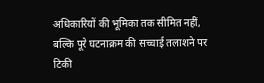अधिकारियों की भूमिका तक सीमित नहीं, बल्कि पूरे घटनाक्रम की सच्चाई तलाशने पर टिकी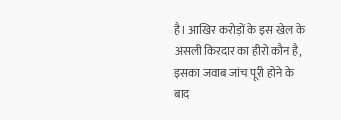है। आखिर करोड़ों के इस खेल के असली किरदार का हीरो कौन है, इसका जवाब जांच पूरी होने के बाद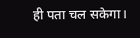ही पता चल सकेगा।